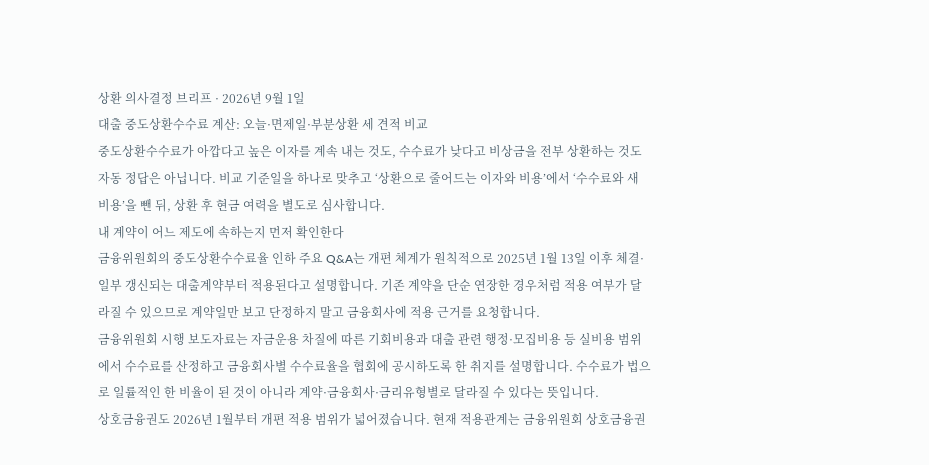상환 의사결정 브리프 · 2026년 9월 1일
대출 중도상환수수료 계산: 오늘·면제일·부분상환 세 견적 비교
중도상환수수료가 아깝다고 높은 이자를 계속 내는 것도, 수수료가 낮다고 비상금을 전부 상환하는 것도 자동 정답은 아닙니다. 비교 기준일을 하나로 맞추고 ‘상환으로 줄어드는 이자와 비용’에서 ‘수수료와 새 비용’을 뺀 뒤, 상환 후 현금 여력을 별도로 심사합니다.
내 계약이 어느 제도에 속하는지 먼저 확인한다
금융위원회의 중도상환수수료율 인하 주요 Q&A는 개편 체계가 원칙적으로 2025년 1월 13일 이후 체결·일부 갱신되는 대출계약부터 적용된다고 설명합니다. 기존 계약을 단순 연장한 경우처럼 적용 여부가 달라질 수 있으므로 계약일만 보고 단정하지 말고 금융회사에 적용 근거를 요청합니다.
금융위원회 시행 보도자료는 자금운용 차질에 따른 기회비용과 대출 관련 행정·모집비용 등 실비용 범위에서 수수료를 산정하고 금융회사별 수수료율을 협회에 공시하도록 한 취지를 설명합니다. 수수료가 법으로 일률적인 한 비율이 된 것이 아니라 계약·금융회사·금리유형별로 달라질 수 있다는 뜻입니다.
상호금융권도 2026년 1월부터 개편 적용 범위가 넓어졌습니다. 현재 적용관계는 금융위원회 상호금융권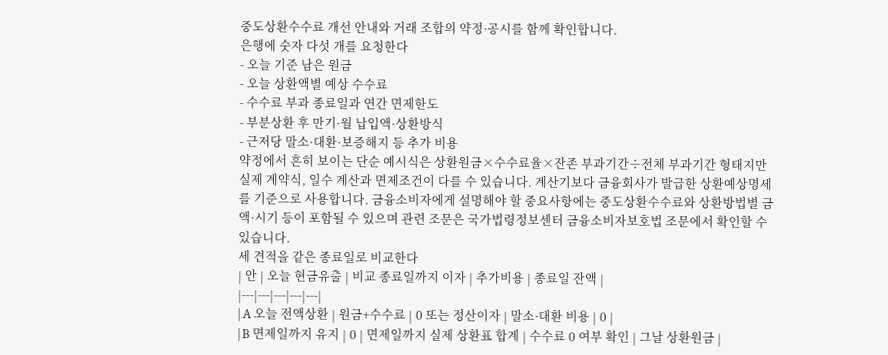중도상환수수료 개선 안내와 거래 조합의 약정·공시를 함께 확인합니다.
은행에 숫자 다섯 개를 요청한다
- 오늘 기준 남은 원금
- 오늘 상환액별 예상 수수료
- 수수료 부과 종료일과 연간 면제한도
- 부분상환 후 만기·월 납입액·상환방식
- 근저당 말소·대환·보증해지 등 추가 비용
약정에서 흔히 보이는 단순 예시식은 상환원금×수수료율×잔존 부과기간÷전체 부과기간 형태지만 실제 계약식, 일수 계산과 면제조건이 다를 수 있습니다. 계산기보다 금융회사가 발급한 상환예상명세를 기준으로 사용합니다. 금융소비자에게 설명해야 할 중요사항에는 중도상환수수료와 상환방법별 금액·시기 등이 포함될 수 있으며 관련 조문은 국가법령정보센터 금융소비자보호법 조문에서 확인할 수 있습니다.
세 견적을 같은 종료일로 비교한다
| 안 | 오늘 현금유출 | 비교 종료일까지 이자 | 추가비용 | 종료일 잔액 |
|---|---|---|---|---|
| A 오늘 전액상환 | 원금+수수료 | 0 또는 정산이자 | 말소·대환 비용 | 0 |
| B 면제일까지 유지 | 0 | 면제일까지 실제 상환표 합계 | 수수료 0 여부 확인 | 그날 상환원금 |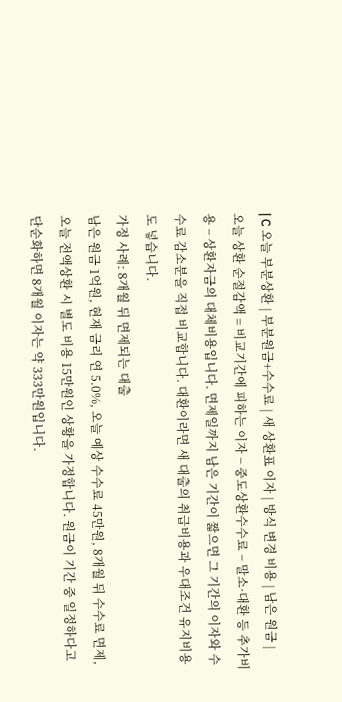| C 오늘 부분상환 | 부분원금+수수료 | 새 상환표 이자 | 방식 변경 비용 | 남은 원금 |
오늘 상환 순절감액 = 비교기간에 피하는 이자 − 중도상환수수료 − 말소·대환 등 추가비용 − 상환자금의 대체비용입니다. 면제일까지 남은 기간이 짧으면 그 기간의 이자와 수수료 감소분을 직접 비교합니다. 대환이라면 새 대출의 취급비용과 우대조건 유지비용도 넣습니다.
가정 사례: 8개월 뒤 면제되는 대출
남은 원금 1억원, 현재 금리 연 5.0%, 오늘 예상 수수료 45만원, 8개월 뒤 수수료 면제, 오늘 전액상환 시 별도 비용 15만원인 상황을 가정합니다. 원금이 기간 중 일정하다고 단순화하면 8개월 이자는 약 333만원입니다.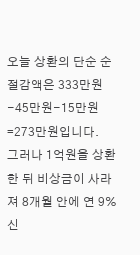오늘 상환의 단순 순절감액은 333만원−45만원−15만원=273만원입니다.
그러나 1억원을 상환한 뒤 비상금이 사라져 8개월 안에 연 9% 신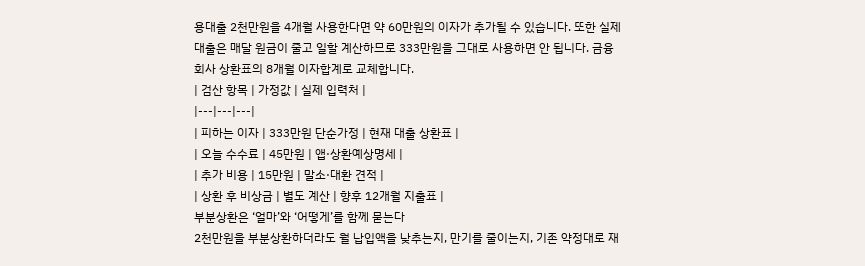용대출 2천만원을 4개월 사용한다면 약 60만원의 이자가 추가될 수 있습니다. 또한 실제 대출은 매달 원금이 줄고 일할 계산하므로 333만원을 그대로 사용하면 안 됩니다. 금융회사 상환표의 8개월 이자합계로 교체합니다.
| 검산 항목 | 가정값 | 실제 입력처 |
|---|---|---|
| 피하는 이자 | 333만원 단순가정 | 현재 대출 상환표 |
| 오늘 수수료 | 45만원 | 앱·상환예상명세 |
| 추가 비용 | 15만원 | 말소·대환 견적 |
| 상환 후 비상금 | 별도 계산 | 향후 12개월 지출표 |
부분상환은 ‘얼마’와 ‘어떻게’를 함께 묻는다
2천만원을 부분상환하더라도 월 납입액을 낮추는지, 만기를 줄이는지, 기존 약정대로 재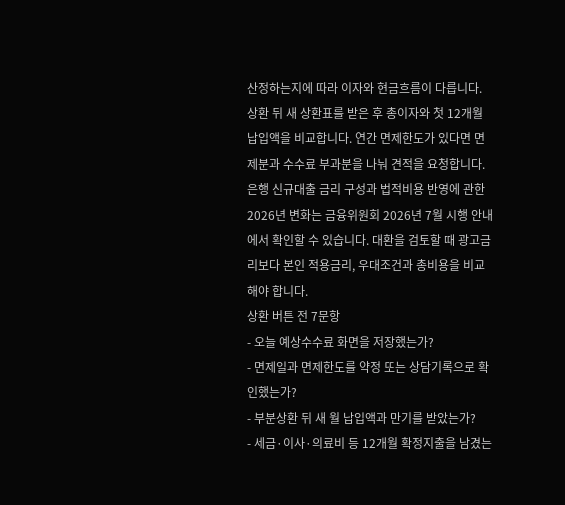산정하는지에 따라 이자와 현금흐름이 다릅니다. 상환 뒤 새 상환표를 받은 후 총이자와 첫 12개월 납입액을 비교합니다. 연간 면제한도가 있다면 면제분과 수수료 부과분을 나눠 견적을 요청합니다.
은행 신규대출 금리 구성과 법적비용 반영에 관한 2026년 변화는 금융위원회 2026년 7월 시행 안내에서 확인할 수 있습니다. 대환을 검토할 때 광고금리보다 본인 적용금리, 우대조건과 총비용을 비교해야 합니다.
상환 버튼 전 7문항
- 오늘 예상수수료 화면을 저장했는가?
- 면제일과 면제한도를 약정 또는 상담기록으로 확인했는가?
- 부분상환 뒤 새 월 납입액과 만기를 받았는가?
- 세금·이사·의료비 등 12개월 확정지출을 남겼는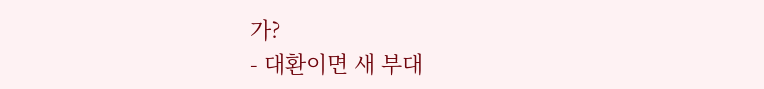가?
- 대환이면 새 부대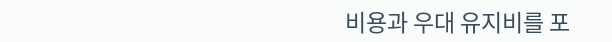비용과 우대 유지비를 포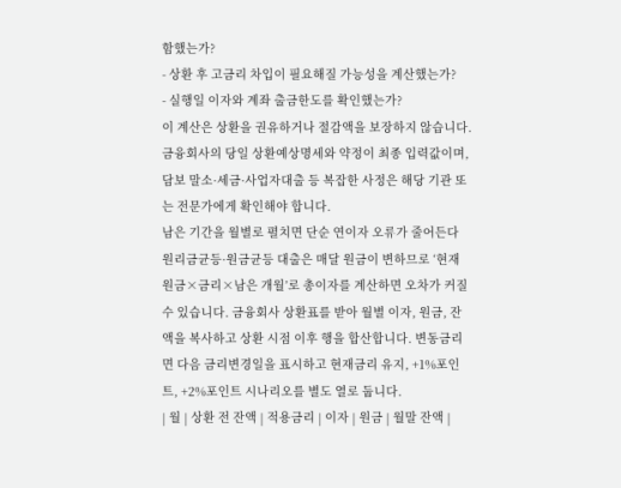함했는가?
- 상환 후 고금리 차입이 필요해질 가능성을 계산했는가?
- 실행일 이자와 계좌 출금한도를 확인했는가?
이 계산은 상환을 권유하거나 절감액을 보장하지 않습니다. 금융회사의 당일 상환예상명세와 약정이 최종 입력값이며, 담보 말소·세금·사업자대출 등 복잡한 사정은 해당 기관 또는 전문가에게 확인해야 합니다.
남은 기간을 월별로 펼치면 단순 연이자 오류가 줄어든다
원리금균등·원금균등 대출은 매달 원금이 변하므로 ‘현재 원금×금리×남은 개월’로 총이자를 계산하면 오차가 커질 수 있습니다. 금융회사 상환표를 받아 월별 이자, 원금, 잔액을 복사하고 상환 시점 이후 행을 합산합니다. 변동금리면 다음 금리변경일을 표시하고 현재금리 유지, +1%포인트, +2%포인트 시나리오를 별도 열로 둡니다.
| 월 | 상환 전 잔액 | 적용금리 | 이자 | 원금 | 월말 잔액 |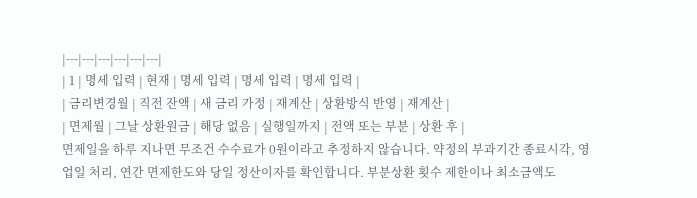|---|---|---|---|---|---|
| 1 | 명세 입력 | 현재 | 명세 입력 | 명세 입력 | 명세 입력 |
| 금리변경월 | 직전 잔액 | 새 금리 가정 | 재계산 | 상환방식 반영 | 재계산 |
| 면제월 | 그날 상환원금 | 해당 없음 | 실행일까지 | 전액 또는 부분 | 상환 후 |
면제일을 하루 지나면 무조건 수수료가 0원이라고 추정하지 않습니다. 약정의 부과기간 종료시각, 영업일 처리, 연간 면제한도와 당일 정산이자를 확인합니다. 부분상환 횟수 제한이나 최소금액도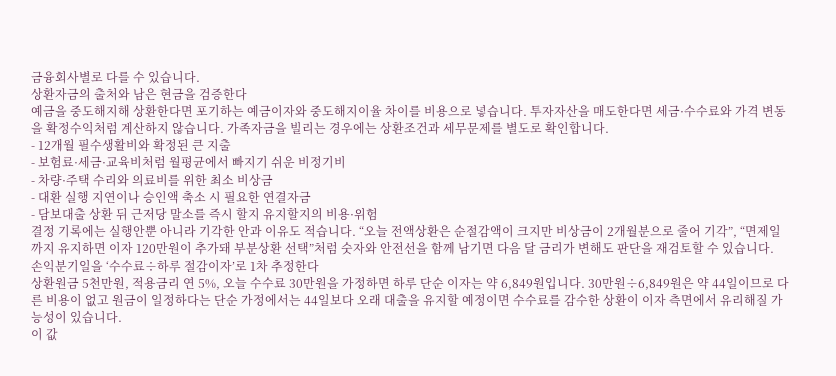금융회사별로 다를 수 있습니다.
상환자금의 출처와 남은 현금을 검증한다
예금을 중도해지해 상환한다면 포기하는 예금이자와 중도해지이율 차이를 비용으로 넣습니다. 투자자산을 매도한다면 세금·수수료와 가격 변동을 확정수익처럼 계산하지 않습니다. 가족자금을 빌리는 경우에는 상환조건과 세무문제를 별도로 확인합니다.
- 12개월 필수생활비와 확정된 큰 지출
- 보험료·세금·교육비처럼 월평균에서 빠지기 쉬운 비정기비
- 차량·주택 수리와 의료비를 위한 최소 비상금
- 대환 실행 지연이나 승인액 축소 시 필요한 연결자금
- 담보대출 상환 뒤 근저당 말소를 즉시 할지 유지할지의 비용·위험
결정 기록에는 실행안뿐 아니라 기각한 안과 이유도 적습니다. “오늘 전액상환은 순절감액이 크지만 비상금이 2개월분으로 줄어 기각”, “면제일까지 유지하면 이자 120만원이 추가돼 부분상환 선택”처럼 숫자와 안전선을 함께 남기면 다음 달 금리가 변해도 판단을 재검토할 수 있습니다.
손익분기일을 ‘수수료÷하루 절감이자’로 1차 추정한다
상환원금 5천만원, 적용금리 연 5%, 오늘 수수료 30만원을 가정하면 하루 단순 이자는 약 6,849원입니다. 30만원÷6,849원은 약 44일이므로 다른 비용이 없고 원금이 일정하다는 단순 가정에서는 44일보다 오래 대출을 유지할 예정이면 수수료를 감수한 상환이 이자 측면에서 유리해질 가능성이 있습니다.
이 값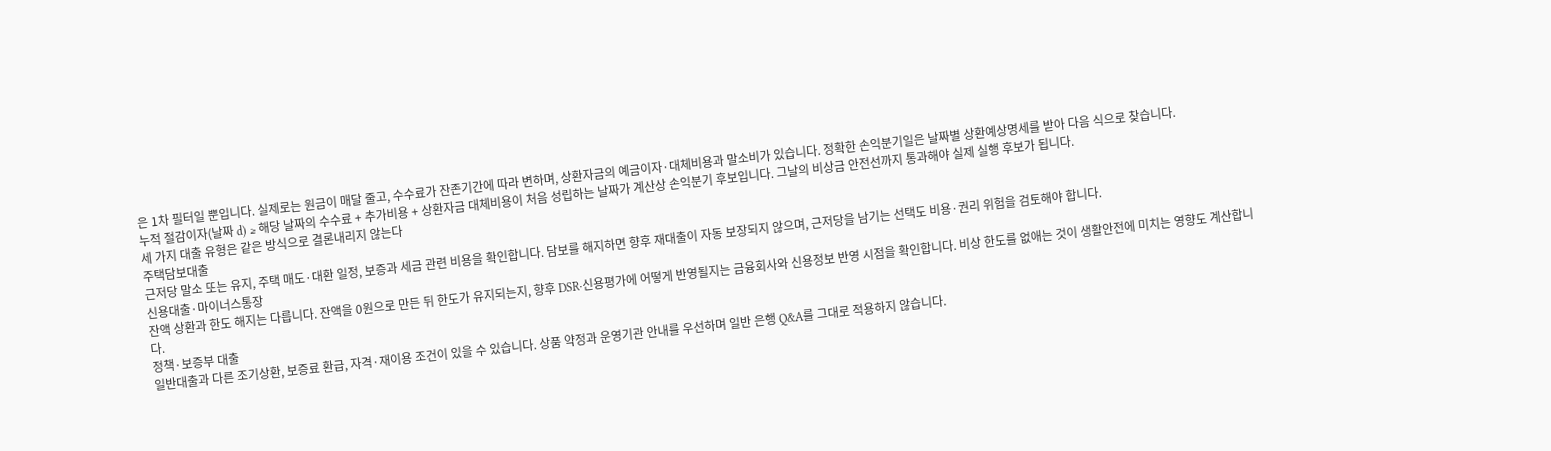은 1차 필터일 뿐입니다. 실제로는 원금이 매달 줄고, 수수료가 잔존기간에 따라 변하며, 상환자금의 예금이자·대체비용과 말소비가 있습니다. 정확한 손익분기일은 날짜별 상환예상명세를 받아 다음 식으로 찾습니다.
누적 절감이자(날짜 d) ≥ 해당 날짜의 수수료 + 추가비용 + 상환자금 대체비용이 처음 성립하는 날짜가 계산상 손익분기 후보입니다. 그날의 비상금 안전선까지 통과해야 실제 실행 후보가 됩니다.
세 가지 대출 유형은 같은 방식으로 결론내리지 않는다
주택담보대출
근저당 말소 또는 유지, 주택 매도·대환 일정, 보증과 세금 관련 비용을 확인합니다. 담보를 해지하면 향후 재대출이 자동 보장되지 않으며, 근저당을 남기는 선택도 비용·권리 위험을 검토해야 합니다.
신용대출·마이너스통장
잔액 상환과 한도 해지는 다릅니다. 잔액을 0원으로 만든 뒤 한도가 유지되는지, 향후 DSR·신용평가에 어떻게 반영될지는 금융회사와 신용정보 반영 시점을 확인합니다. 비상 한도를 없애는 것이 생활안전에 미치는 영향도 계산합니다.
정책·보증부 대출
일반대출과 다른 조기상환, 보증료 환급, 자격·재이용 조건이 있을 수 있습니다. 상품 약정과 운영기관 안내를 우선하며 일반 은행 Q&A를 그대로 적용하지 않습니다.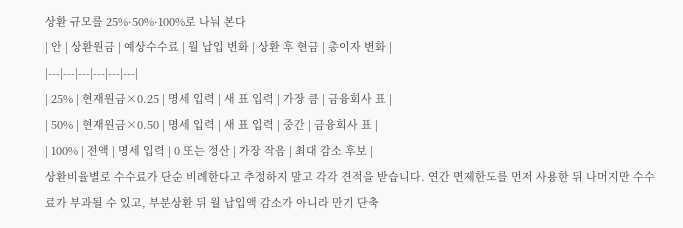상환 규모를 25%·50%·100%로 나눠 본다
| 안 | 상환원금 | 예상수수료 | 월 납입 변화 | 상환 후 현금 | 총이자 변화 |
|---|---|---|---|---|---|
| 25% | 현재원금×0.25 | 명세 입력 | 새 표 입력 | 가장 큼 | 금융회사 표 |
| 50% | 현재원금×0.50 | 명세 입력 | 새 표 입력 | 중간 | 금융회사 표 |
| 100% | 전액 | 명세 입력 | 0 또는 정산 | 가장 작음 | 최대 감소 후보 |
상환비율별로 수수료가 단순 비례한다고 추정하지 말고 각각 견적을 받습니다. 연간 면제한도를 먼저 사용한 뒤 나머지만 수수료가 부과될 수 있고, 부분상환 뒤 월 납입액 감소가 아니라 만기 단축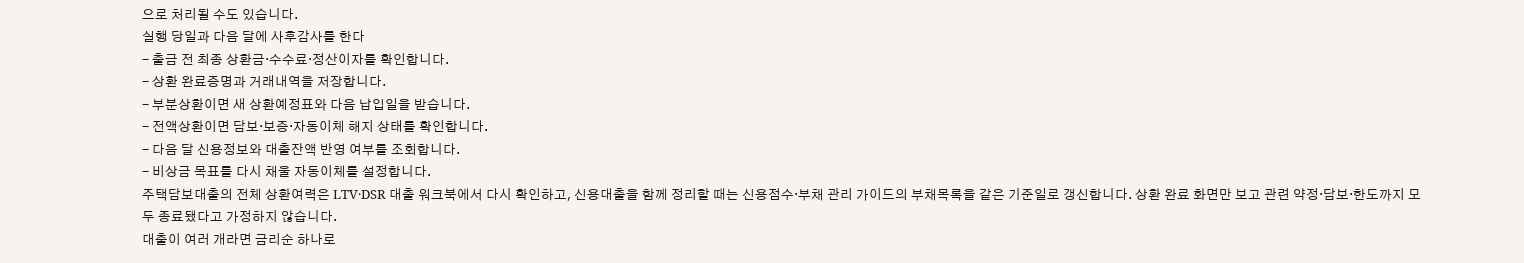으로 처리될 수도 있습니다.
실행 당일과 다음 달에 사후감사를 한다
- 출금 전 최종 상환금·수수료·정산이자를 확인합니다.
- 상환 완료증명과 거래내역을 저장합니다.
- 부분상환이면 새 상환예정표와 다음 납입일을 받습니다.
- 전액상환이면 담보·보증·자동이체 해지 상태를 확인합니다.
- 다음 달 신용정보와 대출잔액 반영 여부를 조회합니다.
- 비상금 목표를 다시 채울 자동이체를 설정합니다.
주택담보대출의 전체 상환여력은 LTV·DSR 대출 워크북에서 다시 확인하고, 신용대출을 함께 정리할 때는 신용점수·부채 관리 가이드의 부채목록을 같은 기준일로 갱신합니다. 상환 완료 화면만 보고 관련 약정·담보·한도까지 모두 종료됐다고 가정하지 않습니다.
대출이 여러 개라면 금리순 하나로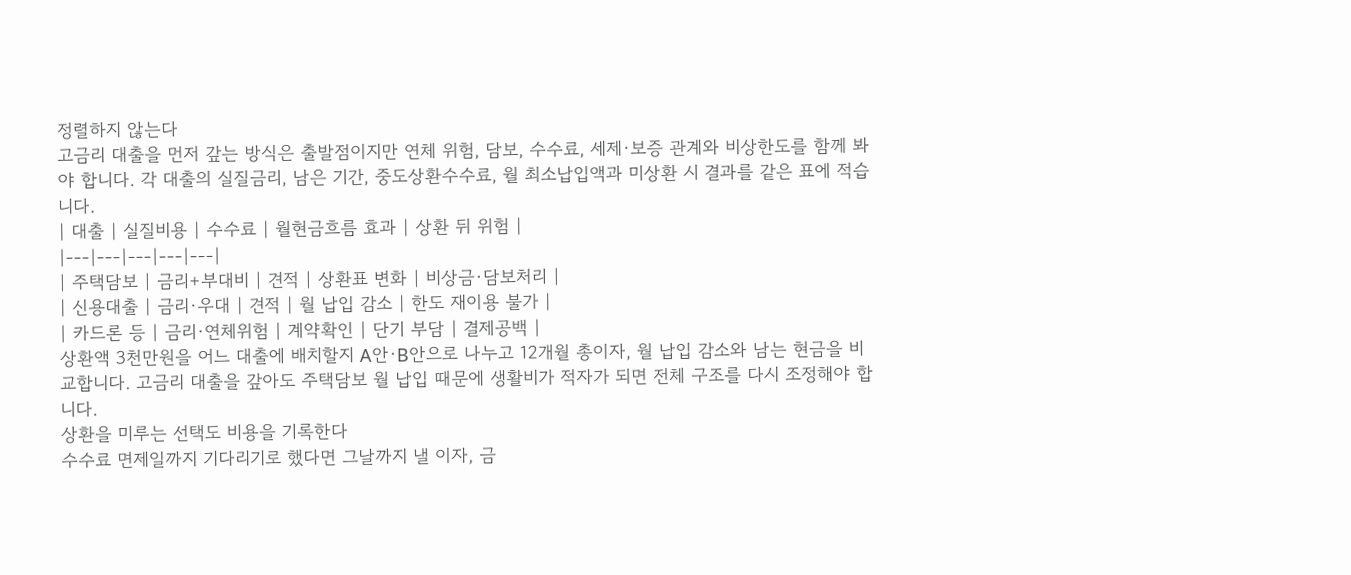정렬하지 않는다
고금리 대출을 먼저 갚는 방식은 출발점이지만 연체 위험, 담보, 수수료, 세제·보증 관계와 비상한도를 함께 봐야 합니다. 각 대출의 실질금리, 남은 기간, 중도상환수수료, 월 최소납입액과 미상환 시 결과를 같은 표에 적습니다.
| 대출 | 실질비용 | 수수료 | 월현금흐름 효과 | 상환 뒤 위험 |
|---|---|---|---|---|
| 주택담보 | 금리+부대비 | 견적 | 상환표 변화 | 비상금·담보처리 |
| 신용대출 | 금리·우대 | 견적 | 월 납입 감소 | 한도 재이용 불가 |
| 카드론 등 | 금리·연체위험 | 계약확인 | 단기 부담 | 결제공백 |
상환액 3천만원을 어느 대출에 배치할지 A안·B안으로 나누고 12개월 총이자, 월 납입 감소와 남는 현금을 비교합니다. 고금리 대출을 갚아도 주택담보 월 납입 때문에 생활비가 적자가 되면 전체 구조를 다시 조정해야 합니다.
상환을 미루는 선택도 비용을 기록한다
수수료 면제일까지 기다리기로 했다면 그날까지 낼 이자, 금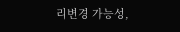리변경 가능성,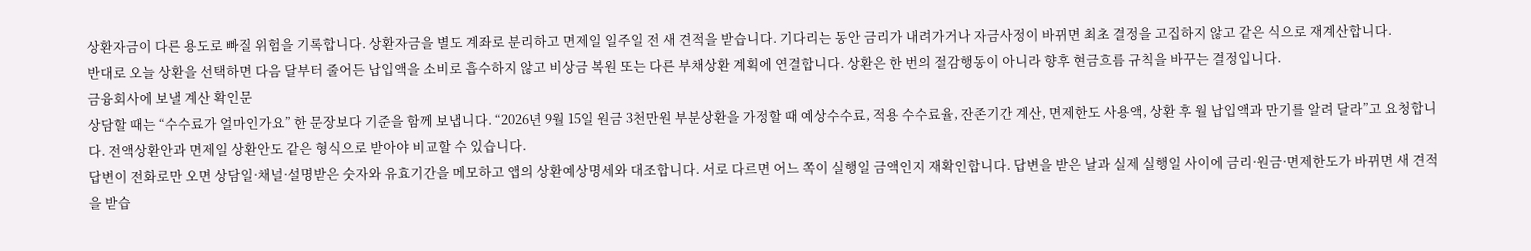상환자금이 다른 용도로 빠질 위험을 기록합니다. 상환자금을 별도 계좌로 분리하고 면제일 일주일 전 새 견적을 받습니다. 기다리는 동안 금리가 내려가거나 자금사정이 바뀌면 최초 결정을 고집하지 않고 같은 식으로 재계산합니다.
반대로 오늘 상환을 선택하면 다음 달부터 줄어든 납입액을 소비로 흡수하지 않고 비상금 복원 또는 다른 부채상환 계획에 연결합니다. 상환은 한 번의 절감행동이 아니라 향후 현금흐름 규칙을 바꾸는 결정입니다.
금융회사에 보낼 계산 확인문
상담할 때는 “수수료가 얼마인가요” 한 문장보다 기준을 함께 보냅니다. “2026년 9월 15일 원금 3천만원 부분상환을 가정할 때 예상수수료, 적용 수수료율, 잔존기간 계산, 면제한도 사용액, 상환 후 월 납입액과 만기를 알려 달라”고 요청합니다. 전액상환안과 면제일 상환안도 같은 형식으로 받아야 비교할 수 있습니다.
답변이 전화로만 오면 상담일·채널·설명받은 숫자와 유효기간을 메모하고 앱의 상환예상명세와 대조합니다. 서로 다르면 어느 쪽이 실행일 금액인지 재확인합니다. 답변을 받은 날과 실제 실행일 사이에 금리·원금·면제한도가 바뀌면 새 견적을 받습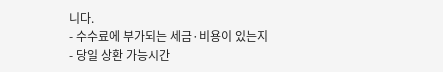니다.
- 수수료에 부가되는 세금·비용이 있는지
- 당일 상환 가능시간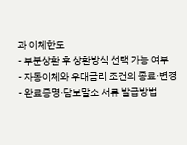과 이체한도
- 부분상환 후 상환방식 선택 가능 여부
- 자동이체와 우대금리 조건의 종료·변경
- 완료증명·담보말소 서류 발급방법